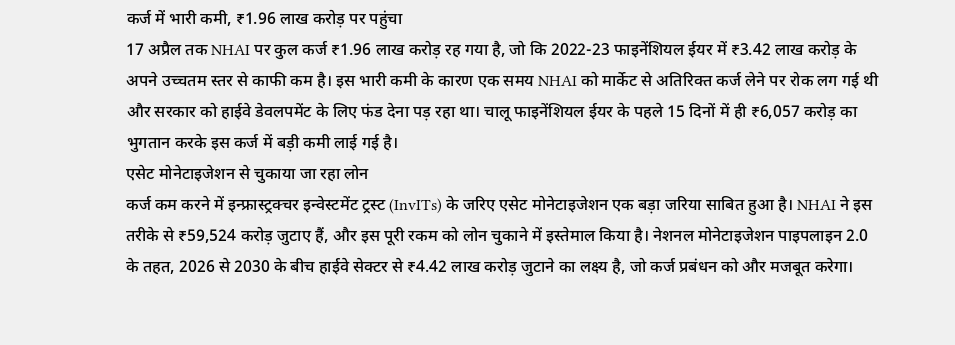कर्ज में भारी कमी, ₹1.96 लाख करोड़ पर पहुंचा
17 अप्रैल तक NHAI पर कुल कर्ज ₹1.96 लाख करोड़ रह गया है, जो कि 2022-23 फाइनेंशियल ईयर में ₹3.42 लाख करोड़ के अपने उच्चतम स्तर से काफी कम है। इस भारी कमी के कारण एक समय NHAI को मार्केट से अतिरिक्त कर्ज लेने पर रोक लग गई थी और सरकार को हाईवे डेवलपमेंट के लिए फंड देना पड़ रहा था। चालू फाइनेंशियल ईयर के पहले 15 दिनों में ही ₹6,057 करोड़ का भुगतान करके इस कर्ज में बड़ी कमी लाई गई है।
एसेट मोनेटाइजेशन से चुकाया जा रहा लोन
कर्ज कम करने में इन्फ्रास्ट्रक्चर इन्वेस्टमेंट ट्रस्ट (InvITs) के जरिए एसेट मोनेटाइजेशन एक बड़ा जरिया साबित हुआ है। NHAI ने इस तरीके से ₹59,524 करोड़ जुटाए हैं, और इस पूरी रकम को लोन चुकाने में इस्तेमाल किया है। नेशनल मोनेटाइजेशन पाइपलाइन 2.0 के तहत, 2026 से 2030 के बीच हाईवे सेक्टर से ₹4.42 लाख करोड़ जुटाने का लक्ष्य है, जो कर्ज प्रबंधन को और मजबूत करेगा।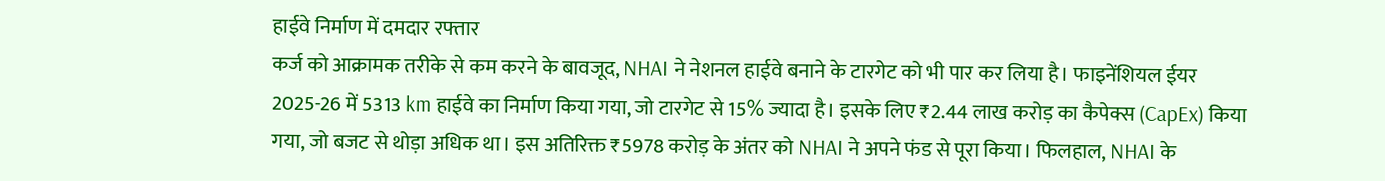हाईवे निर्माण में दमदार रफ्तार
कर्ज को आक्रामक तरीके से कम करने के बावजूद, NHAI ने नेशनल हाईवे बनाने के टारगेट को भी पार कर लिया है। फाइनेंशियल ईयर 2025-26 में 5313 km हाईवे का निर्माण किया गया, जो टारगेट से 15% ज्यादा है। इसके लिए ₹2.44 लाख करोड़ का कैपेक्स (CapEx) किया गया, जो बजट से थोड़ा अधिक था। इस अतिरिक्त ₹5978 करोड़ के अंतर को NHAI ने अपने फंड से पूरा किया। फिलहाल, NHAI के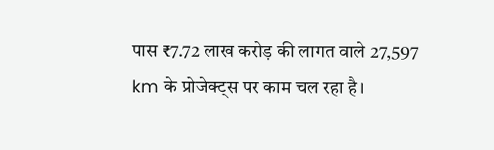पास ₹7.72 लाख करोड़ की लागत वाले 27,597 km के प्रोजेक्ट्स पर काम चल रहा है।